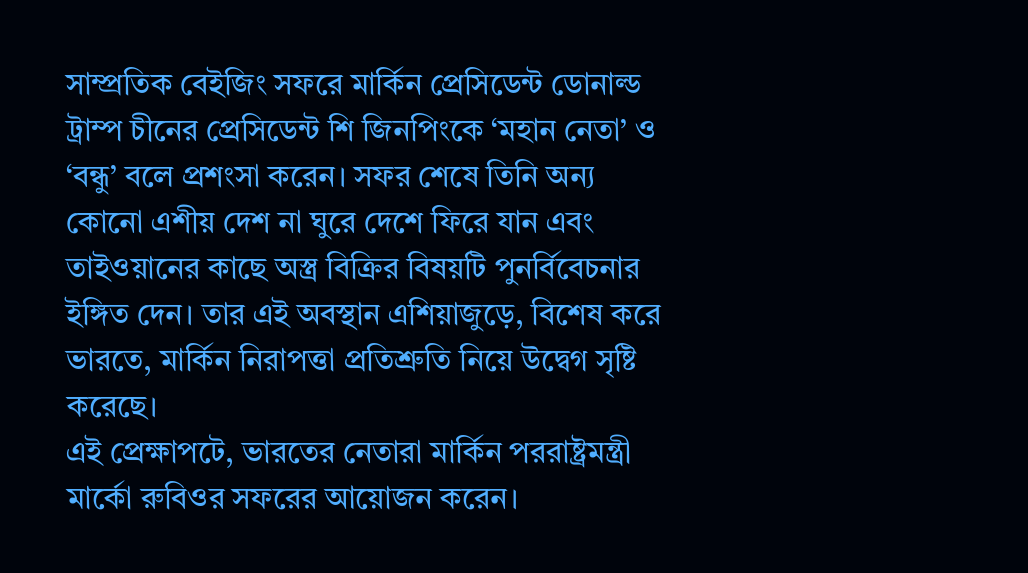সাম্প্রতিক বেইজিং সফরে মার্কিন প্রেসিডেন্ট ডোনাল্ড ট্রাম্প চীনের প্রেসিডেন্ট শি জিনপিংকে ‘মহান নেতা’ ও ‘বন্ধু’ বলে প্রশংসা করেন। সফর শেষে তিনি অন্য কোনো এশীয় দেশ না ঘুরে দেশে ফিরে যান এবং তাইওয়ানের কাছে অস্ত্র বিক্রির বিষয়টি পুনর্বিবেচনার ইঙ্গিত দেন। তার এই অবস্থান এশিয়াজুড়ে, বিশেষ করে ভারতে, মার্কিন নিরাপত্তা প্রতিশ্রুতি নিয়ে উদ্বেগ সৃষ্টি করেছে।
এই প্রেক্ষাপটে, ভারতের নেতারা মার্কিন পররাষ্ট্রমন্ত্রী মার্কো রুবিওর সফরের আয়োজন করেন।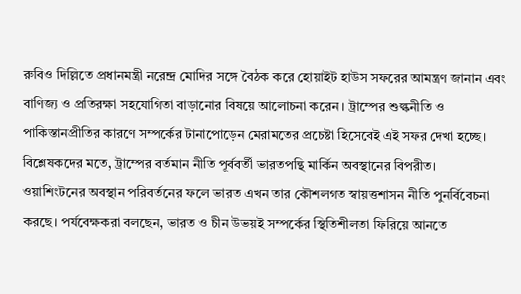রুবিও দিল্লিতে প্রধানমন্ত্রী নরেন্দ্র মোদির সঙ্গে বৈঠক করে হোয়াইট হাউস সফরের আমন্ত্রণ জানান এবং বাণিজ্য ও প্রতিরক্ষা সহযোগিতা বাড়ানোর বিষয়ে আলোচনা করেন। ট্রাম্পের শুল্কনীতি ও পাকিস্তানপ্রীতির কারণে সম্পর্কের টানাপোড়েন মেরামতের প্রচেষ্টা হিসেবেই এই সফর দেখা হচ্ছে। বিশ্লেষকদের মতে, ট্রাম্পের বর্তমান নীতি পূর্ববর্তী ভারতপন্থি মার্কিন অবস্থানের বিপরীত।
ওয়াশিংটনের অবস্থান পরিবর্তনের ফলে ভারত এখন তার কৌশলগত স্বায়ত্তশাসন নীতি পুনর্বিবেচনা করছে। পর্যবেক্ষকরা বলছেন, ভারত ও চীন উভয়ই সম্পর্কের স্থিতিশীলতা ফিরিয়ে আনতে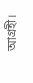আগ্রহী।